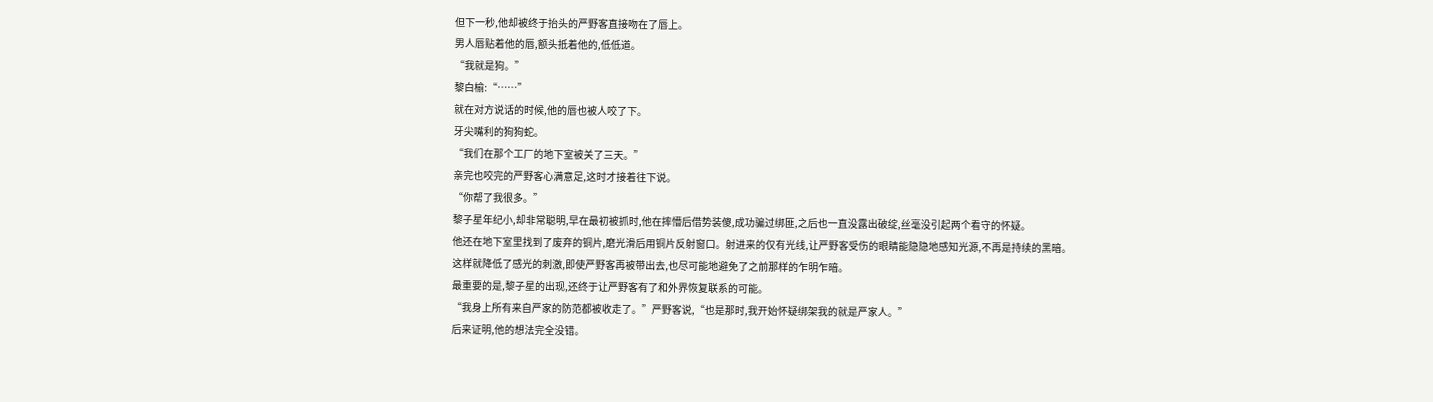但下一秒,他却被终于抬头的严野客直接吻在了唇上。
男人唇贴着他的唇,额头抵着他的,低低道。
“我就是狗。”
黎白榆:“……”
就在对方说话的时候,他的唇也被人咬了下。
牙尖嘴利的狗狗蛇。
“我们在那个工厂的地下室被关了三天。”
亲完也咬完的严野客心满意足,这时才接着往下说。
“你帮了我很多。”
黎子星年纪小,却非常聪明,早在最初被抓时,他在摔懵后借势装傻,成功骗过绑匪,之后也一直没露出破绽,丝毫没引起两个看守的怀疑。
他还在地下室里找到了废弃的铜片,磨光滑后用铜片反射窗口。射进来的仅有光线,让严野客受伤的眼睛能隐隐地感知光源,不再是持续的黑暗。
这样就降低了感光的刺激,即使严野客再被带出去,也尽可能地避免了之前那样的乍明乍暗。
最重要的是,黎子星的出现,还终于让严野客有了和外界恢复联系的可能。
“我身上所有来自严家的防范都被收走了。”严野客说,“也是那时,我开始怀疑绑架我的就是严家人。”
后来证明,他的想法完全没错。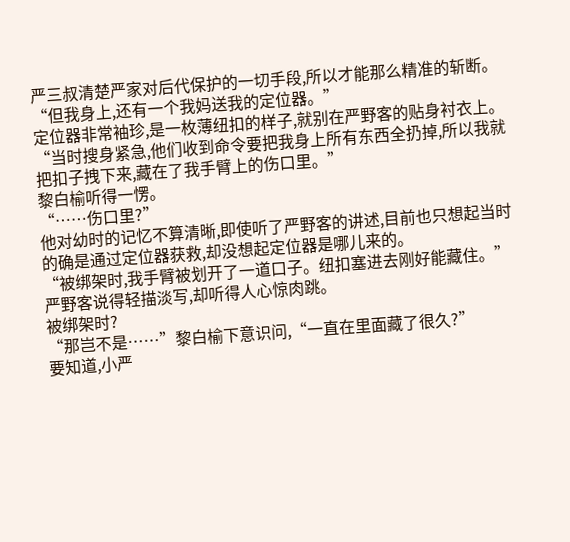严三叔清楚严家对后代保护的一切手段,所以才能那么精准的斩断。
“但我身上,还有一个我妈送我的定位器。”
定位器非常袖珍,是一枚薄纽扣的样子,就别在严野客的贴身衬衣上。
“当时搜身紧急,他们收到命令要把我身上所有东西全扔掉,所以我就把扣子拽下来,藏在了我手臂上的伤口里。”
黎白榆听得一愣。
“……伤口里?”
他对幼时的记忆不算清晰,即使听了严野客的讲述,目前也只想起当时的确是通过定位器获救,却没想起定位器是哪儿来的。
“被绑架时,我手臂被划开了一道口子。纽扣塞进去刚好能藏住。”
严野客说得轻描淡写,却听得人心惊肉跳。
被绑架时?
“那岂不是……”黎白榆下意识问,“一直在里面藏了很久?”
要知道,小严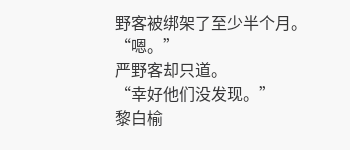野客被绑架了至少半个月。
“嗯。”
严野客却只道。
“幸好他们没发现。”
黎白榆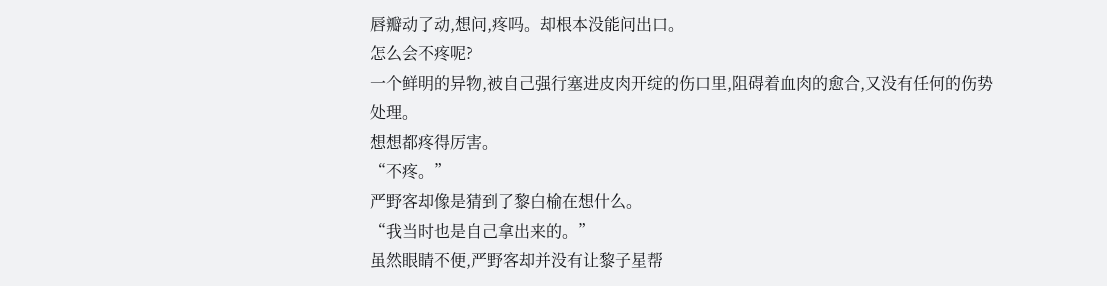唇瓣动了动,想问,疼吗。却根本没能问出口。
怎么会不疼呢?
一个鲜明的异物,被自己强行塞进皮肉开绽的伤口里,阻碍着血肉的愈合,又没有任何的伤势处理。
想想都疼得厉害。
“不疼。”
严野客却像是猜到了黎白榆在想什么。
“我当时也是自己拿出来的。”
虽然眼睛不便,严野客却并没有让黎子星帮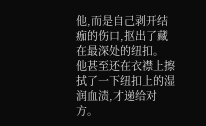他,而是自己剥开结痂的伤口,抠出了藏在最深处的纽扣。
他甚至还在衣襟上擦拭了一下纽扣上的湿润血渍,才递给对方。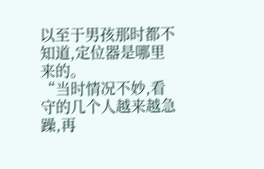以至于男孩那时都不知道,定位器是哪里来的。
“当时情况不妙,看守的几个人越来越急躁,再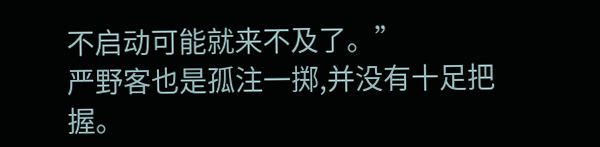不启动可能就来不及了。”
严野客也是孤注一掷,并没有十足把握。